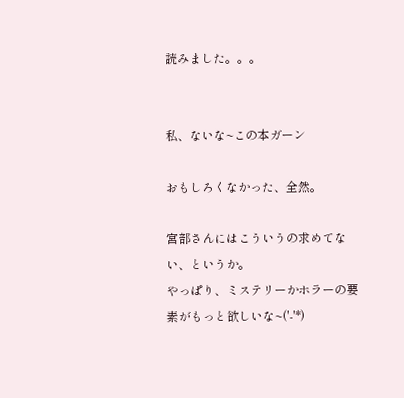読みました。。。


私、ないな~この本ガーン

おもしろくなかった、全然。

宮部さんにはこういうの求めてない、というか。
やっぱり、ミステリーかホラーの要素がもっと欲しいな~('-'*)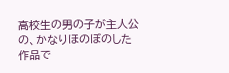高校生の男の子が主人公の、かなりほのぼのした作品で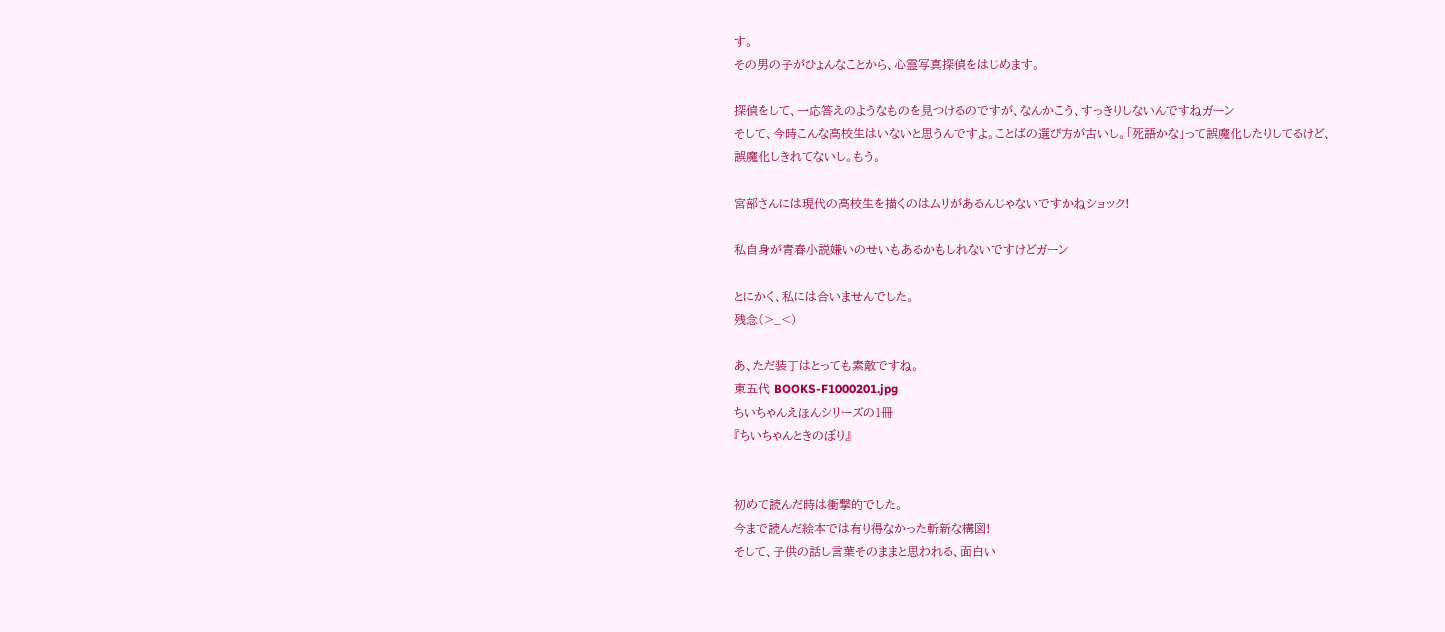す。
その男の子がひょんなことから、心霊写真探偵をはじめます。

探偵をして、一応答えのようなものを見つけるのですが、なんかこう、すっきりしないんですねガーン
そして、今時こんな高校生はいないと思うんですよ。ことばの選び方が古いし。「死語かな」って誤魔化したりしてるけど、誤魔化しきれてないし。もう。

宮部さんには現代の高校生を描くのはムリがあるんじゃないですかねショック!

私自身が青春小説嫌いのせいもあるかもしれないですけどガーン

とにかく、私には合いませんでした。
残念(>_<)

あ、ただ装丁はとっても素敵ですね。
東五代 BOOKS-F1000201.jpg
ちいちゃんえほんシリーズの1冊
『ちいちゃんときのぼり』


初めて読んだ時は衝撃的でした。
今まで読んだ絵本では有り得なかった斬新な構図!
そして、子供の話し言葉そのままと思われる、面白い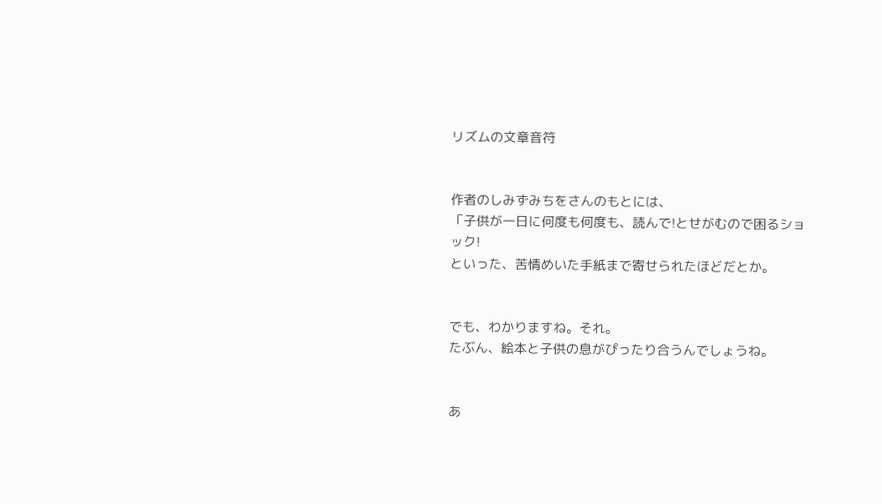リズムの文章音符


作者のしみずみちをさんのもとには、
「子供が一日に何度も何度も、読んで!とせがむので困るショック!
といった、苦情めいた手紙まで寄せられたほどだとか。


でも、わかりますね。それ。
たぶん、絵本と子供の息がぴったり合うんでしょうね。


あ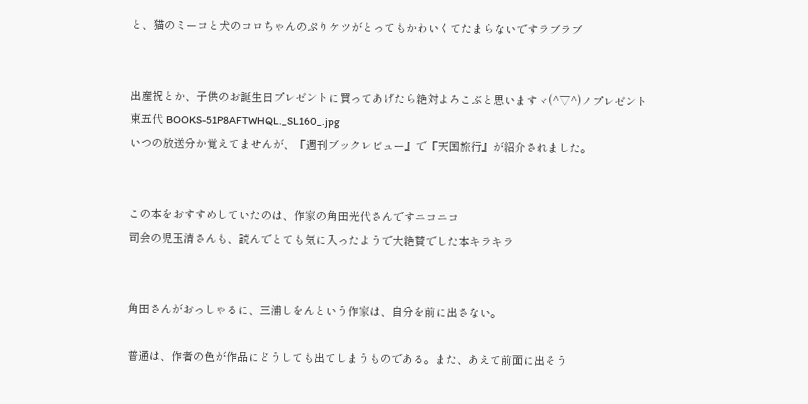と、猫のミーコと犬のコロちゃんのぷりケツがとってもかわいくてたまらないですラブラブ


出産祝とか、子供のお誕生日プレゼントに買ってあげたら絶対よろこぶと思いますヾ(^▽^)ノプレゼント
東五代 BOOKS-51P8AFTWHQL._SL160_.jpg
いつの放送分か覚えてませんが、『週刊ブックレビュー』で『天国旅行』が紹介されました。


この本をおすすめしていたのは、作家の角田光代さんですニコニコ
司会の児玉清さんも、読んでとても気に入ったようで大絶賛でした本キラキラ


角田さんがおっしゃるに、三浦しをんという作家は、自分を前に出さない。

普通は、作者の色が作品にどうしても出てしまうものである。また、あえて前面に出そう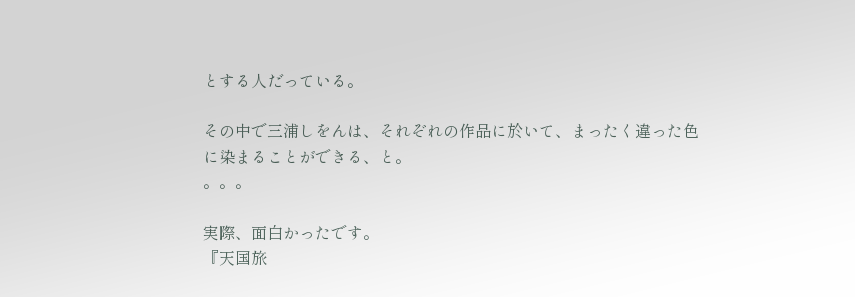とする人だっている。

その中で三浦しをんは、それぞれの作品に於いて、まったく違った色に染まることができる、と。
。。。

実際、面白かったです。
『天国旅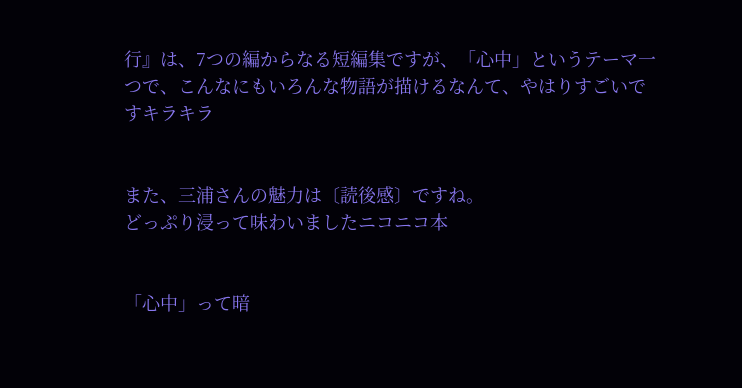行』は、7つの編からなる短編集ですが、「心中」というテーマ一つで、こんなにもいろんな物語が描けるなんて、やはりすごいですキラキラ


また、三浦さんの魅力は〔読後感〕ですね。
どっぷり浸って味わいましたニコニコ本


「心中」って暗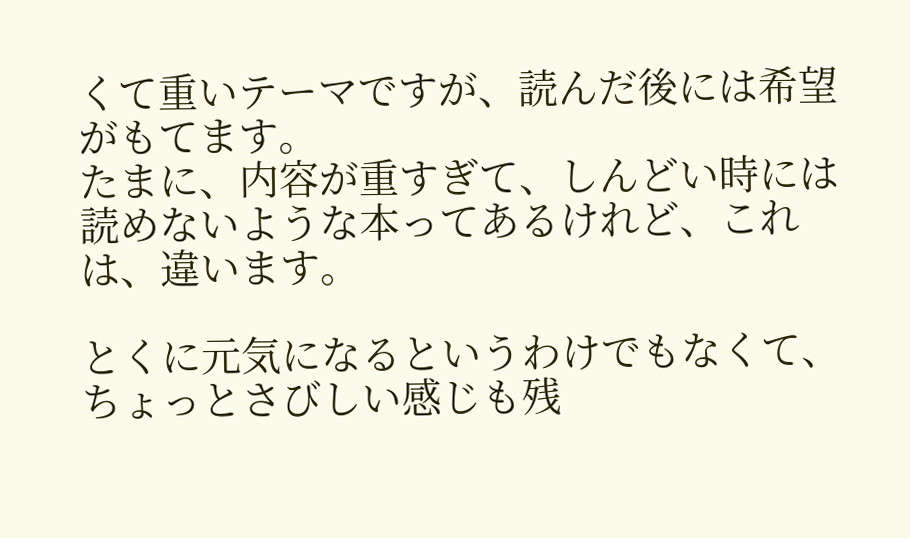くて重いテーマですが、読んだ後には希望がもてます。
たまに、内容が重すぎて、しんどい時には読めないような本ってあるけれど、これは、違います。

とくに元気になるというわけでもなくて、ちょっとさびしい感じも残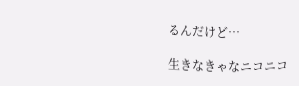るんだけど…

生きなきゃなニコニコ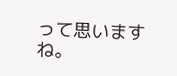って思いますね。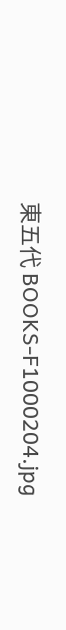東五代 BOOKS-F1000204.jpg